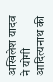अखिलेश यादव ने योगी आदित्यनाथ की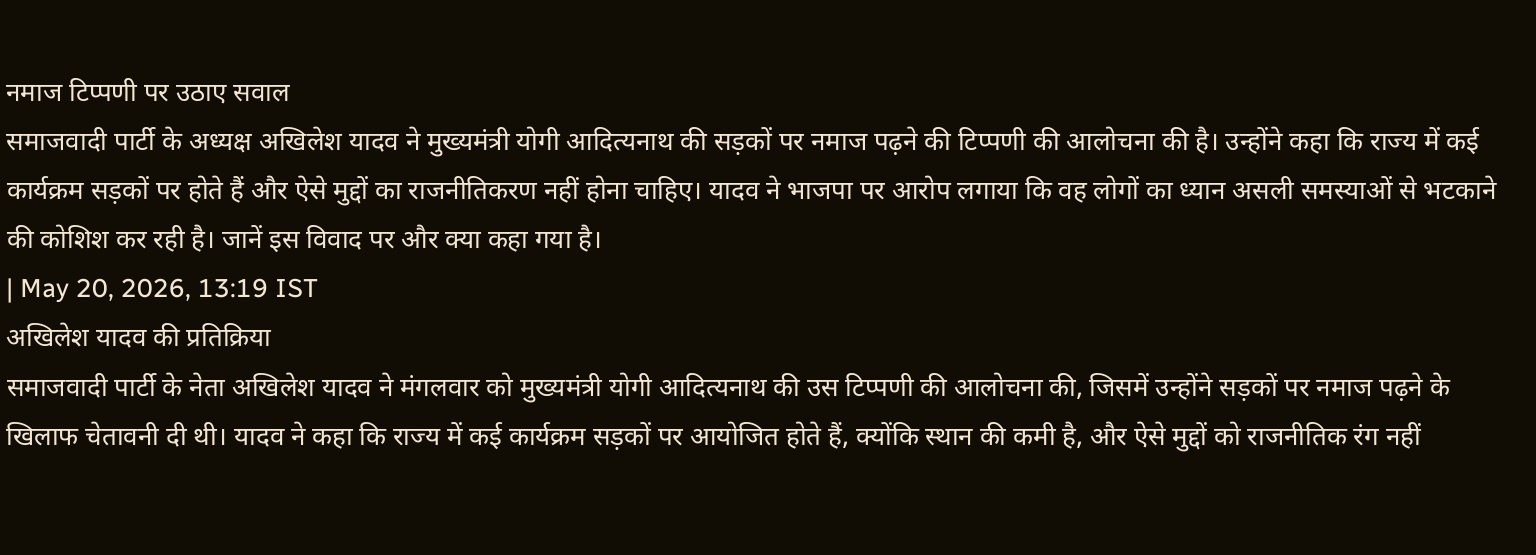नमाज टिप्पणी पर उठाए सवाल
समाजवादी पार्टी के अध्यक्ष अखिलेश यादव ने मुख्यमंत्री योगी आदित्यनाथ की सड़कों पर नमाज पढ़ने की टिप्पणी की आलोचना की है। उन्होंने कहा कि राज्य में कई कार्यक्रम सड़कों पर होते हैं और ऐसे मुद्दों का राजनीतिकरण नहीं होना चाहिए। यादव ने भाजपा पर आरोप लगाया कि वह लोगों का ध्यान असली समस्याओं से भटकाने की कोशिश कर रही है। जानें इस विवाद पर और क्या कहा गया है।
| May 20, 2026, 13:19 IST
अखिलेश यादव की प्रतिक्रिया
समाजवादी पार्टी के नेता अखिलेश यादव ने मंगलवार को मुख्यमंत्री योगी आदित्यनाथ की उस टिप्पणी की आलोचना की, जिसमें उन्होंने सड़कों पर नमाज पढ़ने के खिलाफ चेतावनी दी थी। यादव ने कहा कि राज्य में कई कार्यक्रम सड़कों पर आयोजित होते हैं, क्योंकि स्थान की कमी है, और ऐसे मुद्दों को राजनीतिक रंग नहीं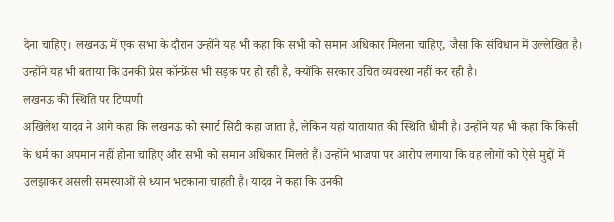देना चाहिए। लखनऊ में एक सभा के दौरान उन्होंने यह भी कहा कि सभी को समान अधिकार मिलना चाहिए, जैसा कि संविधान में उल्लेखित है। उन्होंने यह भी बताया कि उनकी प्रेस कॉन्फ्रेंस भी सड़क पर हो रही है, क्योंकि सरकार उचित व्यवस्था नहीं कर रही है।
लखनऊ की स्थिति पर टिप्पणी
अखिलेश यादव ने आगे कहा कि लखनऊ को स्मार्ट सिटी कहा जाता है, लेकिन यहां यातायात की स्थिति धीमी है। उन्होंने यह भी कहा कि किसी के धर्म का अपमान नहीं होना चाहिए और सभी को समान अधिकार मिलते हैं। उन्होंने भाजपा पर आरोप लगाया कि वह लोगों को ऐसे मुद्दों में उलझाकर असली समस्याओं से ध्यान भटकाना चाहती है। यादव ने कहा कि उनकी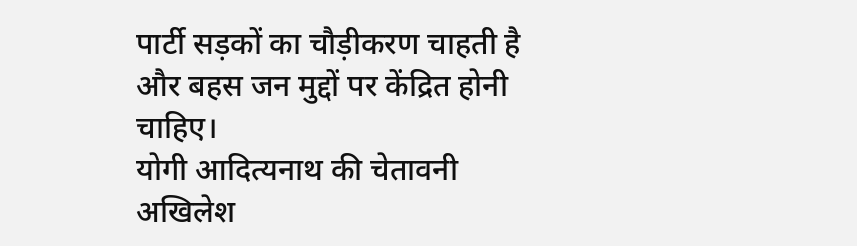पार्टी सड़कों का चौड़ीकरण चाहती है और बहस जन मुद्दों पर केंद्रित होनी चाहिए।
योगी आदित्यनाथ की चेतावनी
अखिलेश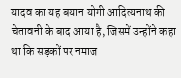यादव का यह बयान योगी आदित्यनाथ की चेतावनी के बाद आया है, जिसमें उन्होंने कहा था कि सड़कों पर नमाज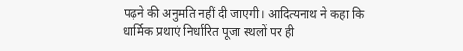पढ़ने की अनुमति नहीं दी जाएगी। आदित्यनाथ ने कहा कि धार्मिक प्रथाएं निर्धारित पूजा स्थलों पर ही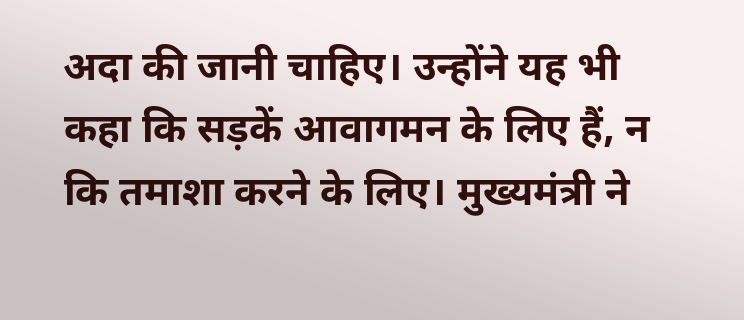अदा की जानी चाहिए। उन्होंने यह भी कहा कि सड़कें आवागमन के लिए हैं, न कि तमाशा करने के लिए। मुख्यमंत्री ने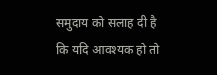समुदाय को सलाह दी है कि यदि आवश्यक हो तो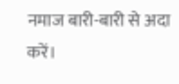नमाज बारी-बारी से अदा करें।